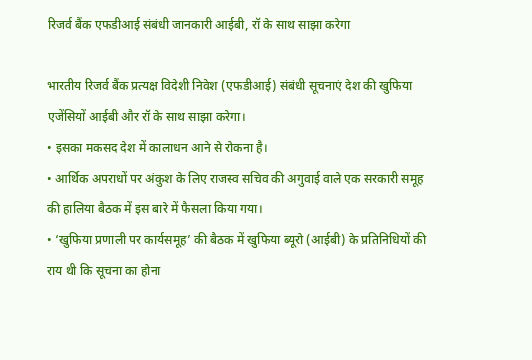रिजर्व बैंक एफडीआई संबंधी जानकारी आईबी, रॉ के साथ साझा करेगा

भारतीय रिजर्व बैंक प्रत्यक्ष विदेशी निवेश (एफडीआई) संबंधी सूचनाएं देश की खुफिया एजेंसियों आईबी और रॉ के साथ साझा करेगा।
• इसका मकसद देश में कालाधन आने से रोकना है।
• आर्थिक अपराधों पर अंकुश के लिए राजस्व सचिव की अगुवाई वाले एक सरकारी समूह की हालिया बैठक में इस बारे में फैसला किया गया।
• ‘खुफिया प्रणाली पर कार्यसमूह’ की बैठक में खुफिया ब्यूरो (आईबी) के प्रतिनिधियों की राय थी कि सूचना का होना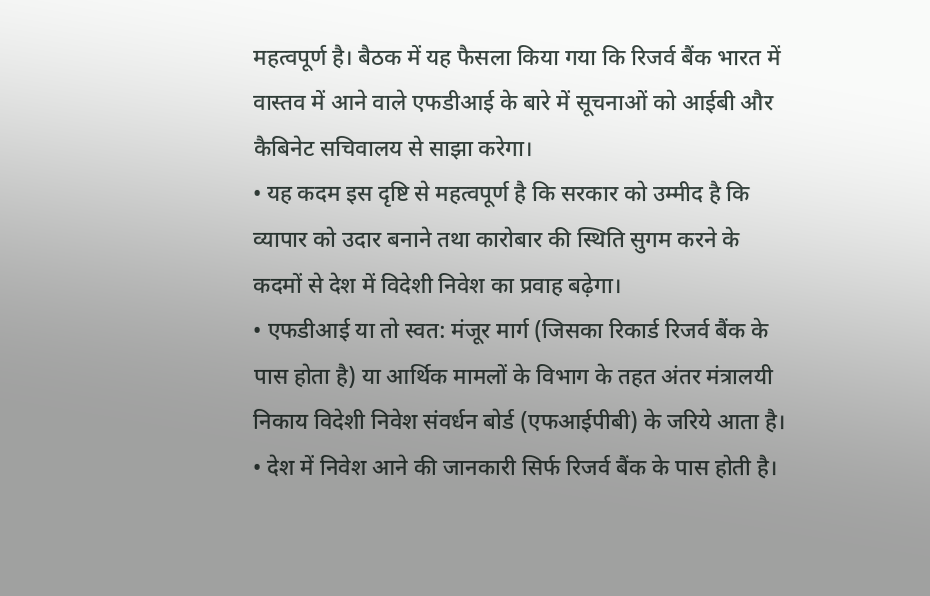महत्वपूर्ण है। बैठक में यह फैसला किया गया कि रिजर्व बैंक भारत में वास्तव में आने वाले एफडीआई के बारे में सूचनाओं को आईबी और कैबिनेट सचिवालय से साझा करेगा।
• यह कदम इस दृष्टि से महत्वपूर्ण है कि सरकार को उम्मीद है कि व्यापार को उदार बनाने तथा कारोबार की स्थिति सुगम करने के कदमों से देश में विदेशी निवेश का प्रवाह बढ़ेगा।
• एफडीआई या तो स्वत: मंजूर मार्ग (जिसका रिकार्ड रिजर्व बैंक के पास होता है) या आर्थिक मामलों के विभाग के तहत अंतर मंत्रालयी निकाय विदेशी निवेश संवर्धन बोर्ड (एफआईपीबी) के जरिये आता है।
• देश में निवेश आने की जानकारी सिर्फ रिजर्व बैंक के पास होती है।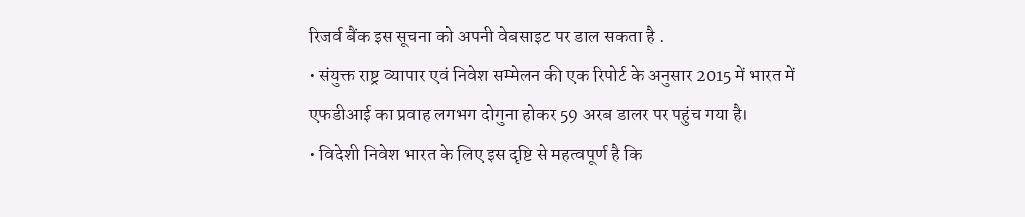रिजर्व बैंक इस सूचना को अपनी वेबसाइट पर डाल सकता है .
• संयुक्त राष्ट्र व्यापार एवं निवेश सम्मेलन की एक रिपोर्ट के अनुसार 2015 में भारत में एफडीआई का प्रवाह लगभग दोगुना होकर 59 अरब डालर पर पहुंच गया है।
• विदेशी निवेश भारत के लिए इस दृष्टि से महत्वपूर्ण है कि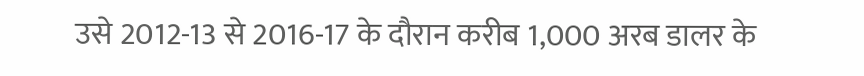उसे 2012-13 से 2016-17 के दौरान करीब 1,000 अरब डालर के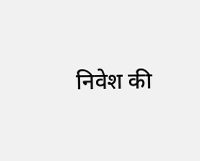निवेश की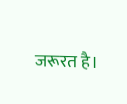जरूरत है।